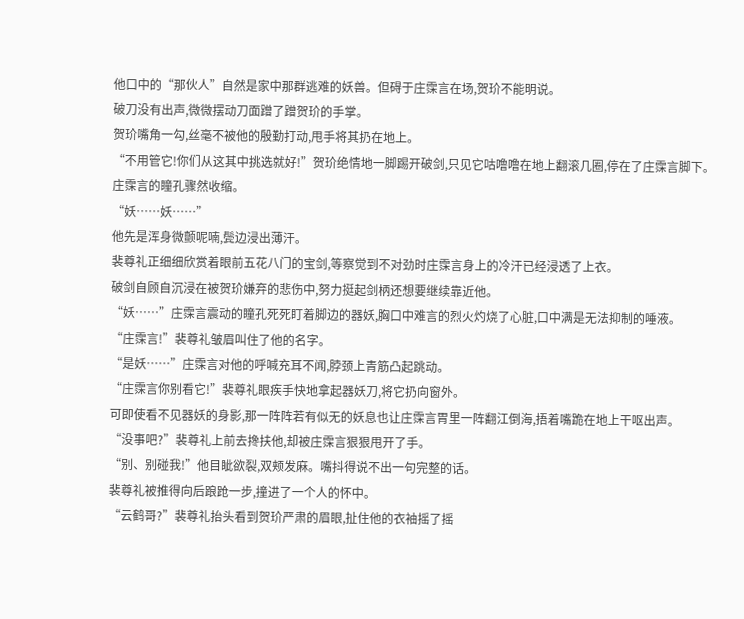他口中的“那伙人”自然是家中那群逃难的妖兽。但碍于庄霂言在场,贺玠不能明说。
破刀没有出声,微微摆动刀面蹭了蹭贺玠的手掌。
贺玠嘴角一勾,丝毫不被他的殷勤打动,甩手将其扔在地上。
“不用管它!你们从这其中挑选就好!”贺玠绝情地一脚踢开破剑,只见它咕噜噜在地上翻滚几圈,停在了庄霂言脚下。
庄霂言的瞳孔骤然收缩。
“妖……妖……”
他先是浑身微颤呢喃,鬓边浸出薄汗。
裴尊礼正细细欣赏着眼前五花八门的宝剑,等察觉到不对劲时庄霂言身上的冷汗已经浸透了上衣。
破剑自顾自沉浸在被贺玠嫌弃的悲伤中,努力挺起剑柄还想要继续靠近他。
“妖……”庄霂言震动的瞳孔死死盯着脚边的器妖,胸口中难言的烈火灼烧了心脏,口中满是无法抑制的唾液。
“庄霂言!”裴尊礼皱眉叫住了他的名字。
“是妖……”庄霂言对他的呼喊充耳不闻,脖颈上青筋凸起跳动。
“庄霂言你别看它!”裴尊礼眼疾手快地拿起器妖刀,将它扔向窗外。
可即使看不见器妖的身影,那一阵阵若有似无的妖息也让庄霂言胃里一阵翻江倒海,捂着嘴跪在地上干呕出声。
“没事吧?”裴尊礼上前去搀扶他,却被庄霂言狠狠甩开了手。
“别、别碰我!”他目眦欲裂,双颊发麻。嘴抖得说不出一句完整的话。
裴尊礼被推得向后踉跄一步,撞进了一个人的怀中。
“云鹤哥?”裴尊礼抬头看到贺玠严肃的眉眼,扯住他的衣袖摇了摇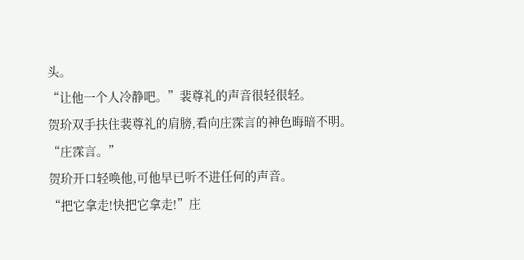头。
“让他一个人冷静吧。”裴尊礼的声音很轻很轻。
贺玠双手扶住裴尊礼的肩膀,看向庄霂言的神色晦暗不明。
“庄霂言。”
贺玠开口轻唤他,可他早已听不进任何的声音。
“把它拿走!快把它拿走!”庄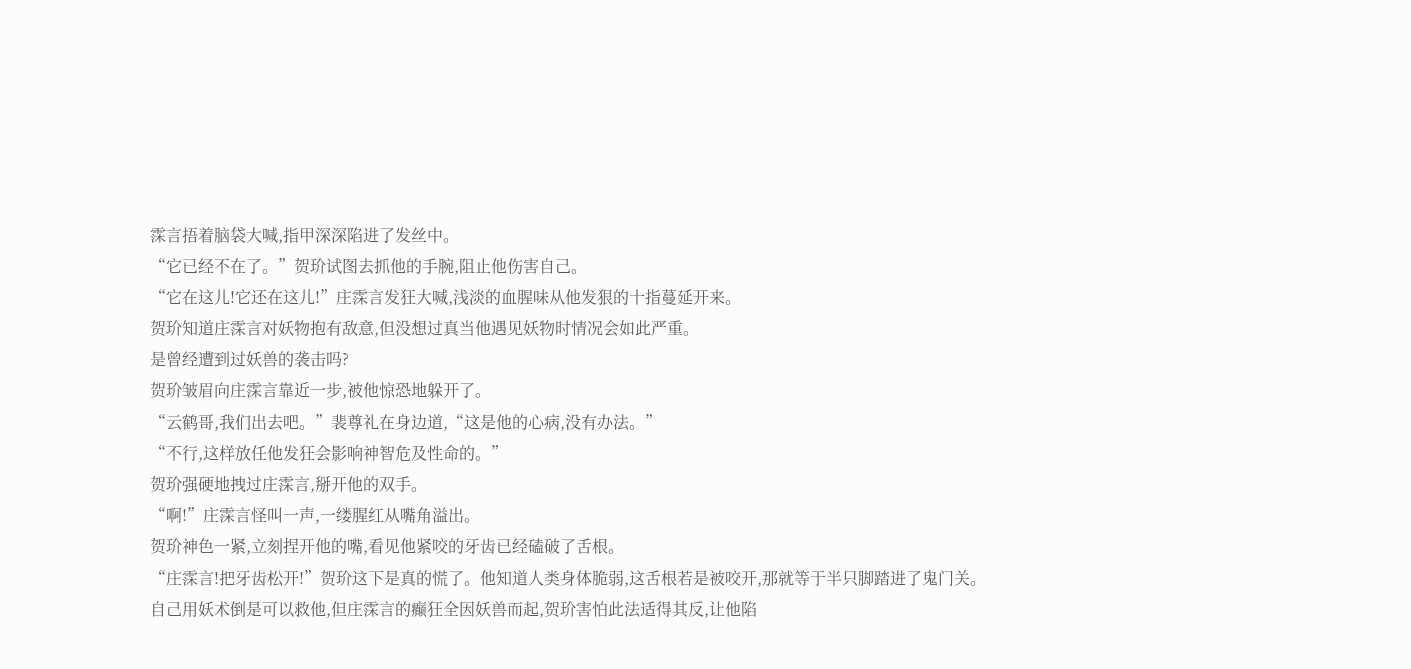霂言捂着脑袋大喊,指甲深深陷进了发丝中。
“它已经不在了。”贺玠试图去抓他的手腕,阻止他伤害自己。
“它在这儿!它还在这儿!”庄霂言发狂大喊,浅淡的血腥味从他发狠的十指蔓延开来。
贺玠知道庄霂言对妖物抱有敌意,但没想过真当他遇见妖物时情况会如此严重。
是曾经遭到过妖兽的袭击吗?
贺玠皱眉向庄霂言靠近一步,被他惊恐地躲开了。
“云鹤哥,我们出去吧。”裴尊礼在身边道,“这是他的心病,没有办法。”
“不行,这样放任他发狂会影响神智危及性命的。”
贺玠强硬地拽过庄霂言,掰开他的双手。
“啊!”庄霂言怪叫一声,一缕腥红从嘴角溢出。
贺玠神色一紧,立刻捏开他的嘴,看见他紧咬的牙齿已经磕破了舌根。
“庄霂言!把牙齿松开!”贺玠这下是真的慌了。他知道人类身体脆弱,这舌根若是被咬开,那就等于半只脚踏进了鬼门关。
自己用妖术倒是可以救他,但庄霂言的癫狂全因妖兽而起,贺玠害怕此法适得其反,让他陷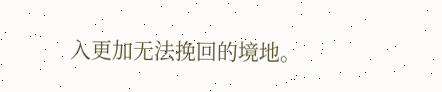入更加无法挽回的境地。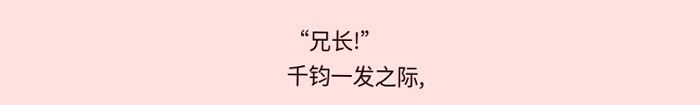“兄长!”
千钧一发之际,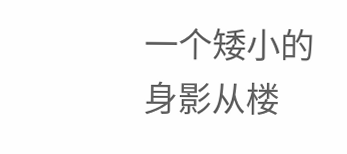一个矮小的身影从楼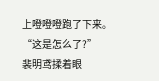上噔噔噔跑了下来。
“这是怎么了?”
裴明鸢揉着眼